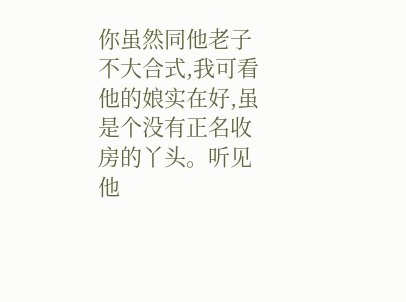你虽然同他老子不大合式,我可看他的娘实在好,虽是个没有正名收房的丫头。听见他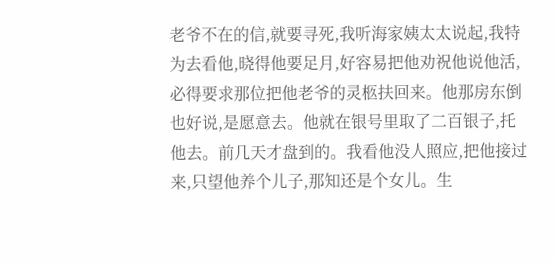老爷不在的信,就要寻死,我听海家姨太太说起,我特为去看他,晓得他要足月,好容易把他劝祝他说他活,必得要求那位把他老爷的灵柩扶回来。他那房东倒也好说,是愿意去。他就在银号里取了二百银子,托他去。前几天才盘到的。我看他没人照应,把他接过来,只望他养个儿子,那知还是个女儿。生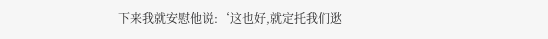下来我就安慰他说:‘这也好,就定托我们逖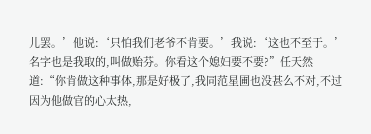儿罢。’他说:‘只怕我们老爷不肯要。’我说:‘这也不至于。’名字也是我取的,叫做贻芬。你看这个媳妇要不要?”任天然道:“你肯做这种事体,那是好极了,我同范星圃也没甚么不对,不过因为他做官的心太热,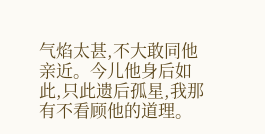气焰太甚,不大敢同他亲近。今儿他身后如此,只此遗后孤星,我那有不看顾他的道理。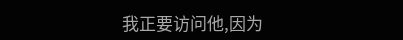我正要访问他,因为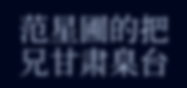范星圃的把兄甘肃臬台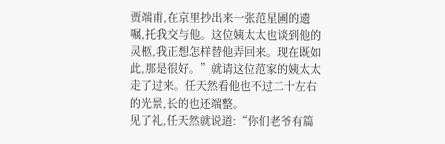贾端甫,在京里抄出来一张范星圃的遗嘱,托我交与他。这位姨太太也谈到他的灵柩,我正想怎样替他弄回来。现在既如此,那是很好。”就请这位范家的姨太太走了过来。任天然看他也不过二十左右的光景,长的也还端整。
见了礼,任天然就说道:“你们老爷有篇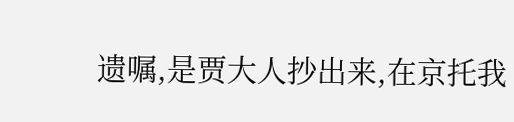遗嘱,是贾大人抄出来,在京托我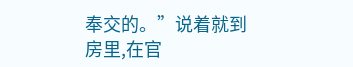奉交的。”说着就到房里,在官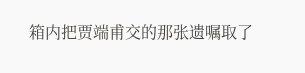箱内把贾端甫交的那张遗嘱取了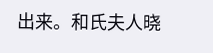出来。和氏夫人晓